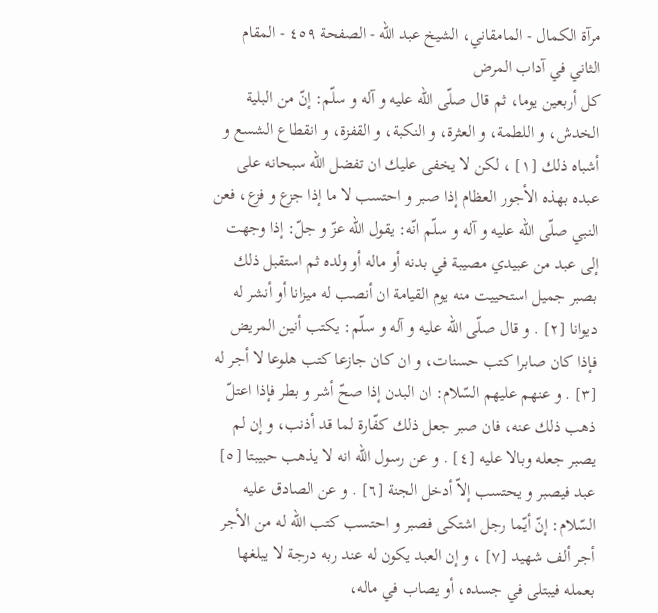مرآة الكمال - المامقاني، الشيخ عبد الله - الصفحة ٤٥٩ - المقام الثاني في آداب المرض
كل أربعين يوما، ثم قال صلّى اللّه عليه و آله و سلّم: إنّ من البلية الخدش، و اللطمة، و العثرة، و النكبة، و القفزة، و انقطاع الشسع و أشباه ذلك [١] ، لكن لا يخفى عليك ان تفضل اللّه سبحانه على عبده بهذه الأجور العظام إذا صبر و احتسب لا ما إذا جزع و فزع، فعن النبي صلّى اللّه عليه و آله و سلّم انّه: يقول اللّه عزّ و جلّ: إذا وجهت إلى عبد من عبيدي مصيبة في بدنه أو ماله أو ولده ثم استقبل ذلك بصبر جميل استحييت منه يوم القيامة ان أنصب له ميزانا أو أنشر له ديوانا [٢] . و قال صلّى اللّه عليه و آله و سلّم: يكتب أنين المريض فإذا كان صابرا كتب حسنات، و ان كان جازعا كتب هلوعا لا أجر له [٣] . و عنهم عليهم السّلام: ان البدن إذا صحّ أشر و بطر فإذا اعتلّ ذهب ذلك عنه، فان صبر جعل ذلك كفّارة لما قد أذنب، و إن لم يصبر جعله وبالا عليه [٤] . و عن رسول اللّه انه لا يذهب حبيبتا [٥] عبد فيصبر و يحتسب إلاّ أدخل الجنة [٦] . و عن الصادق عليه السّلام: إنّ أيّما رجل اشتكى فصبر و احتسب كتب اللّه له من الأجر أجر ألف شهيد [٧] ، و إن العبد يكون له عند ربه درجة لا يبلغها بعمله فيبتلى في جسده، أو يصاب في ماله،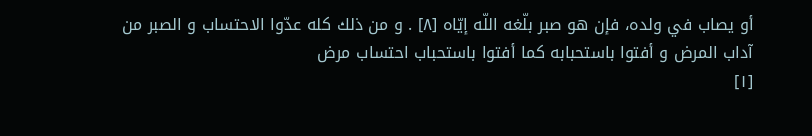أو يصاب في ولده، فإن هو صبر بلّغه اللّه إيّاه [٨] . و من ذلك كله عدّوا الاحتساب و الصبر من آداب المرض و أفتوا باستحبابه كما أفتوا باستحباب احتساب مرض
[١]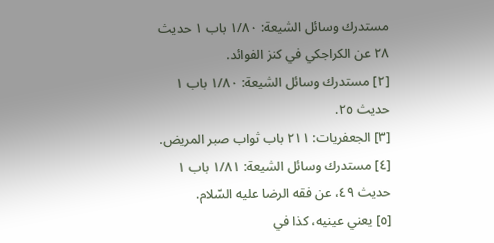مستدرك وسائل الشيعة: ١/٨٠ باب ١ حديث ٢٨ عن الكراجكي في كنز الفوائد.
[٢] مستدرك وسائل الشيعة: ١/٨٠ باب ١ حديث ٢٥.
[٣] الجعفريات: ٢١١ باب ثواب صبر المريض.
[٤] مستدرك وسائل الشيعة: ١/٨١ باب ١ حديث ٤٩، عن فقه الرضا عليه السّلام.
[٥] يعني عينيه، كذا في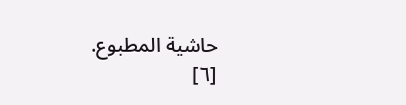حاشية المطبوع.
[٦]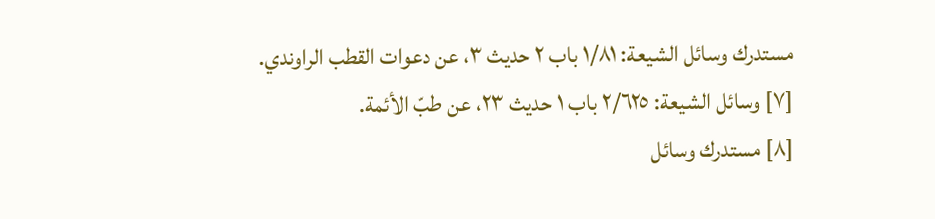مستدرك وسائل الشيعة: ١/٨١ باب ٢ حديث ٣، عن دعوات القطب الراوندي.
[٧] وسائل الشيعة: ٢/٦٢٥ باب ١ حديث ٢٣، عن طبّ الأئمة.
[٨] مستدرك وسائل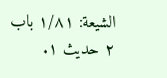الشيعة: ١/٨١ باب ٢ حديث ١.